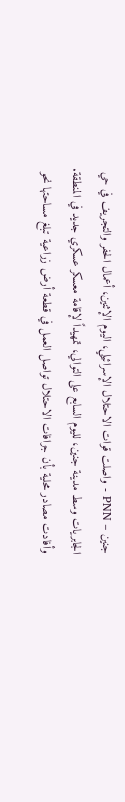جنين – PNN - واصلت قوات الاحتلال الإسرائيلي، اليوم الإثنين، أعمال الحفر والتجريف في حي الجابريات وسط مدينة جنين، لليوم السابع على التوالي، تمهيداً لإقامة معسكر عسكري جديد في المنطقة.
وأفادت مصادر محلية بأن جرافات الاحتلال تواصل العمل في قطعة أرض زراعية تبلغ مساحتها نحو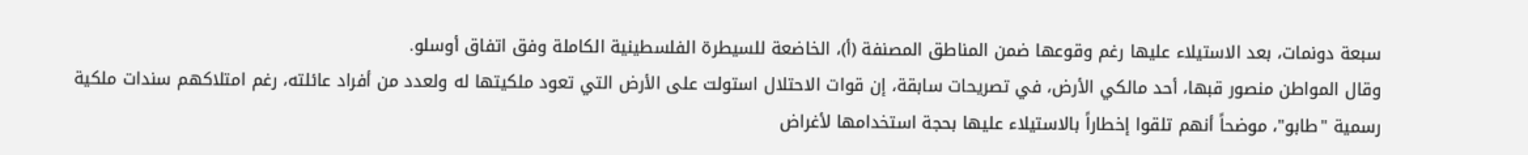سبعة دونمات، بعد الاستيلاء عليها رغم وقوعها ضمن المناطق المصنفة (أ)، الخاضعة للسيطرة الفلسطينية الكاملة وفق اتفاق أوسلو.
وقال المواطن منصور قبها، أحد مالكي الأرض، في تصريحات سابقة، إن قوات الاحتلال استولت على الأرض التي تعود ملكيتها له ولعدد من أفراد عائلته، رغم امتلاكهم سندات ملكية رسمية "طابو"، موضحاً أنهم تلقوا إخطاراً بالاستيلاء عليها بحجة استخدامها لأغراض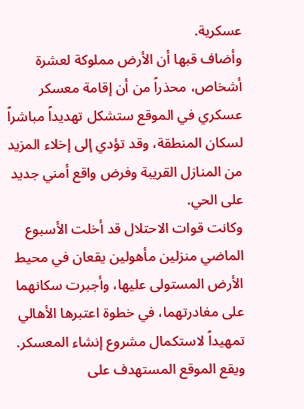عسكرية.
وأضاف قبها أن الأرض مملوكة لعشرة أشخاص، محذراً من أن إقامة معسكر عسكري في الموقع ستشكل تهديداً مباشراً لسكان المنطقة، وقد تؤدي إلى إخلاء المزيد من المنازل القريبة وفرض واقع أمني جديد على الحي.
وكانت قوات الاحتلال قد أخلت الأسبوع الماضي منزلين مأهولين يقعان في محيط الأرض المستولى عليها، وأجبرت سكانهما على مغادرتهما، في خطوة اعتبرها الأهالي تمهيداً لاستكمال مشروع إنشاء المعسكر.
ويقع الموقع المستهدف على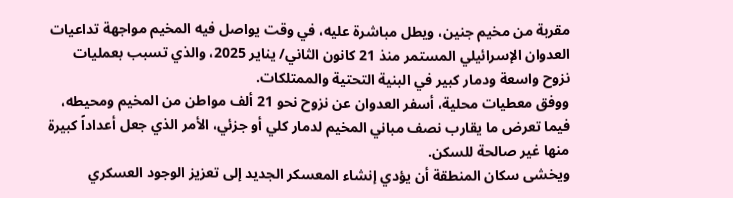مقربة من مخيم جنين، ويطل مباشرة عليه، في وقت يواصل فيه المخيم مواجهة تداعيات العدوان الإسرائيلي المستمر منذ 21 كانون الثاني/ يناير 2025، والذي تسبب بعمليات نزوح واسعة ودمار كبير في البنية التحتية والممتلكات.
ووفق معطيات محلية، أسفر العدوان عن نزوح نحو 21 ألف مواطن من المخيم ومحيطه، فيما تعرض ما يقارب نصف مباني المخيم لدمار كلي أو جزئي، الأمر الذي جعل أعداداً كبيرة منها غير صالحة للسكن.
ويخشى سكان المنطقة أن يؤدي إنشاء المعسكر الجديد إلى تعزيز الوجود العسكري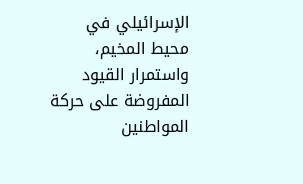الإسرائيلي في محيط المخيم، واستمرار القيود المفروضة على حركة المواطنين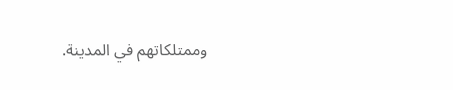وممتلكاتهم في المدينة.